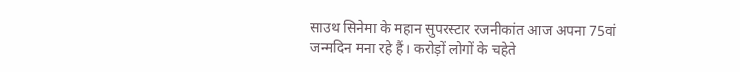साउथ सिनेमा के महान सुपरस्टार रजनीकांत आज अपना 75वां जन्मदिन मना रहे हैं। करोड़ों लोगों के चहेते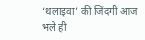‘थलाइवा’ की जिंदगी आज भले ही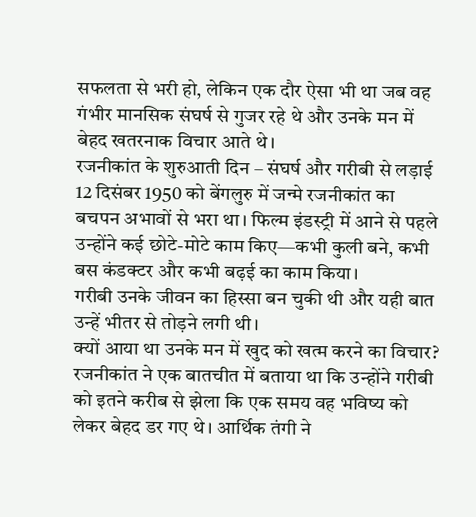सफलता से भरी हो, लेकिन एक दौर ऐसा भी था जब वह गंभीर मानसिक संघर्ष से गुजर रहे थे और उनके मन में बेहद खतरनाक विचार आते थे।
रजनीकांत के शुरुआती दिन – संघर्ष और गरीबी से लड़ाई
12 दिसंबर 1950 को बेंगलुरु में जन्मे रजनीकांत का बचपन अभावों से भरा था। फिल्म इंडस्ट्री में आने से पहले उन्होंने कई छोटे-मोटे काम किए—कभी कुली बने, कभी बस कंडक्टर और कभी बढ़ई का काम किया।
गरीबी उनके जीवन का हिस्सा बन चुकी थी और यही बात उन्हें भीतर से तोड़ने लगी थी।
क्यों आया था उनके मन में खुद को खत्म करने का विचार?
रजनीकांत ने एक बातचीत में बताया था कि उन्होंने गरीबी को इतने करीब से झेला कि एक समय वह भविष्य को लेकर बेहद डर गए थे। आर्थिक तंगी ने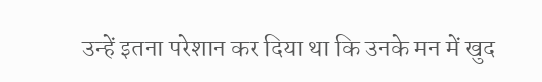उन्हें इतना परेशान कर दिया था कि उनके मन में खुद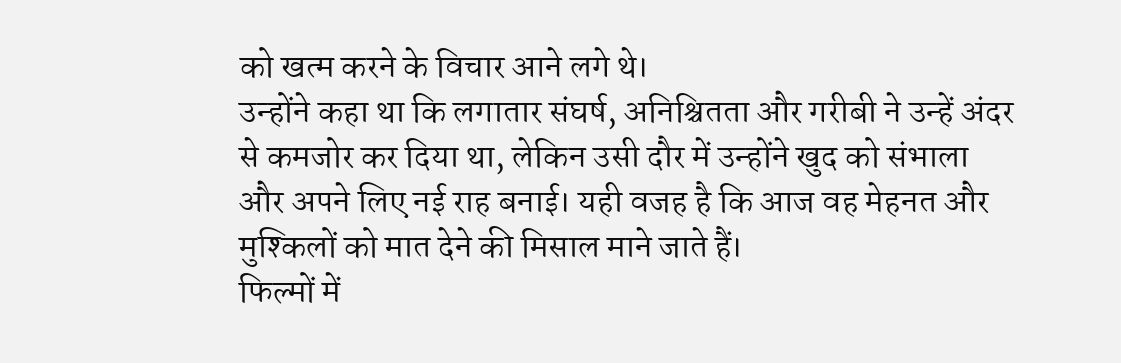को खत्म करने के विचार आने लगे थे।
उन्होंने कहा था कि लगातार संघर्ष, अनिश्चितता और गरीबी ने उन्हें अंदर से कमजोर कर दिया था, लेकिन उसी दौर में उन्होंने खुद को संभाला और अपने लिए नई राह बनाई। यही वजह है कि आज वह मेहनत और मुश्किलों को मात देने की मिसाल माने जाते हैं।
फिल्मों में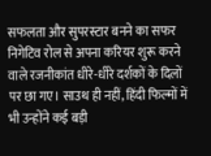सफलता और सुपरस्टार बनने का सफर
निगेटिव रोल से अपना करियर शुरू करने वाले रजनीकांत धीरे-धीरे दर्शकों के दिलों पर छा गए। साउथ ही नहीं, हिंदी फिल्मों में भी उन्होंने कई बड़ी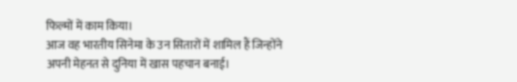फिल्मों में काम किया।
आज वह भारतीय सिनेमा के उन सितारों में शामिल हैं जिन्होंने अपनी मेहनत से दुनिया में खास पहचान बनाई।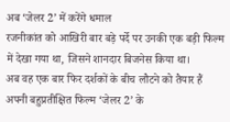अब ‘जेलर 2’ में करेंगे धमाल
रजनीकांत को आखिरी बार बड़े पर्दे पर उनकी एक बड़ी फिल्म में देखा गया था, जिसने शानदार बिजनेस किया था।
अब वह एक बार फिर दर्शकों के बीच लौटने को तैयार हैं अपनी बहुप्रतीक्षित फिल्म ‘जेलर 2’ के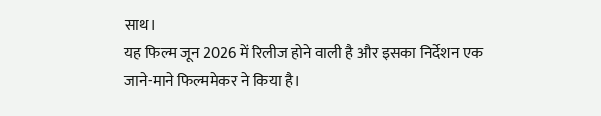साथ।
यह फिल्म जून 2026 में रिलीज होने वाली है और इसका निर्देशन एक जाने-माने फिल्ममेकर ने किया है।